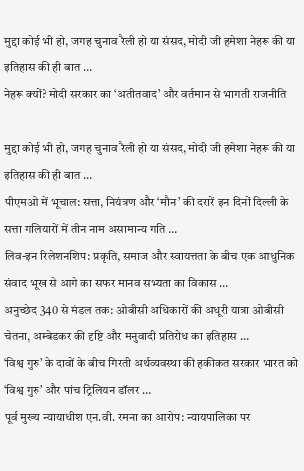मुद्दा कोई भी हो, जगह चुनाव रैली हो या संसद, मोदी जी हमेशा नेहरू की या इतिहास की ही बात …
नेहरू क्यों? मोदी सरकार का ‘अतीतवाद’ और वर्तमान से भागती राजनीति

मुद्दा कोई भी हो, जगह चुनाव रैली हो या संसद, मोदी जी हमेशा नेहरू की या इतिहास की ही बात …
पीएमओ में भूचाल: सत्ता, नियंत्रण और ‘मौन’ की दरारें इन दिनों दिल्ली के सत्ता गलियारों में तीन नाम असामान्य गति …
लिव-इन रिलेशनशिप: प्रकृति, समाज और स्वायत्तता के बीच एक आधुनिक संवाद भूख से आगे का सफर मानव सभ्यता का विकास …
अनुच्छेद 340 से मंडल तक: ओबीसी अधिकारों की अधूरी यात्रा ओबीसी चेतना, अम्बेडकर की दृष्टि और मनुवादी प्रतिरोध का इतिहास …
‘विश्व गुरु’ के दावों के बीच गिरती अर्थव्यवस्था की हकीकत सरकार भारत को ‘विश्व गुरु’ और पांच ट्रिलियन डॉलर …
पूर्व मुख्य न्यायाधीश एन.वी. रमना का आरोप: न्यायपालिका पर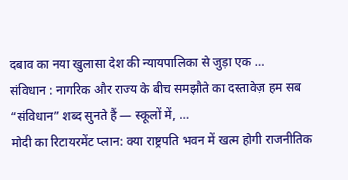दबाव का नया खुलासा देश की न्यायपालिका से जुड़ा एक …
संविधान : नागरिक और राज्य के बीच समझौते का दस्तावेज़ हम सब “संविधान” शब्द सुनते हैं — स्कूलों में, …
मोदी का रिटायरमेंट प्लान: क्या राष्ट्रपति भवन में खत्म होगी राजनीतिक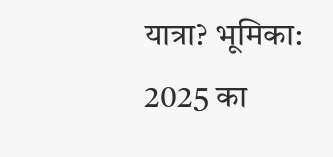यात्रा? भूमिका: 2025 का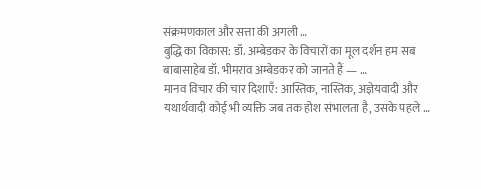संक्रमणकाल और सत्ता की अगली …
बुद्धि का विकास: डॉ. अम्बेडकर के विचारों का मूल दर्शन हम सब बाबासाहेब डॉ. भीमराव अम्बेडकर को जानते हैं — …
मानव विचार की चार दिशाएँ: आस्तिक, नास्तिक, अज्ञेयवादी और यथार्थवादी कोई भी व्यक्ति जब तक होश संभालता है, उसके पहले …